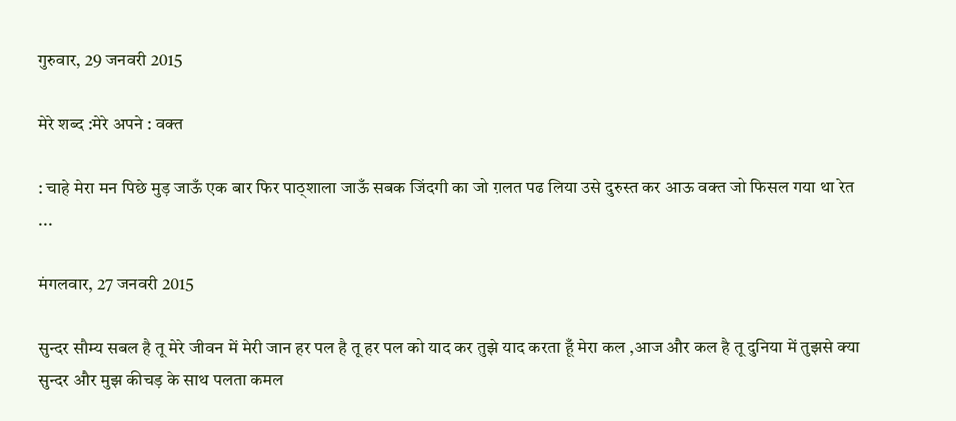गुरुवार, 29 जनवरी 2015

मेरे शब्द :मेरे अपने : वक्त

: चाहे मेरा मन पिछे मुड़ जाऊँ एक बार फिर पाठ्शाला जाऊँ सबक जिंदगी का जो ग़लत पढ लिया उसे दुरुस्त कर आऊ वक्त जो फिसल गया था रेत ...

मंगलवार, 27 जनवरी 2015

सुन्दर सौम्य सबल है तू मेरे जीवन में मेरी जान हर पल है तू हर पल को याद कर तुझे याद करता हूँ मेरा कल ,आज और कल है तू दुनिया में तुझसे क्या सुन्दर और मुझ कीचड़ के साथ पलता कमल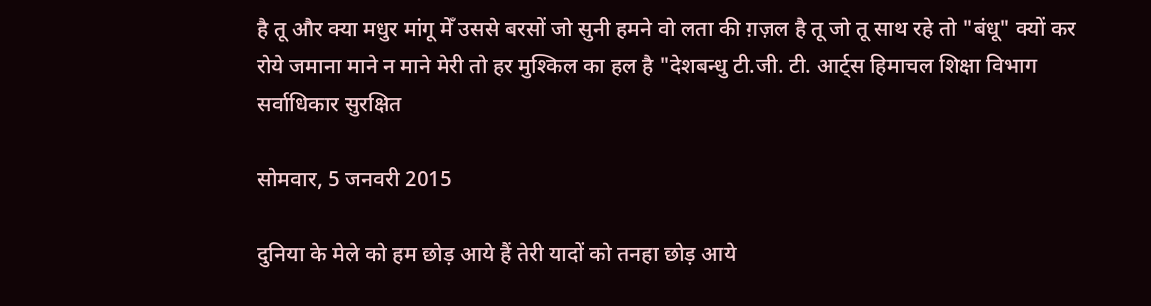है तू और क्या मधुर मांगू मेँ उससे बरसों जो सुनी हमने वो लता की ग़ज़ल है तू जो तू साथ रहे तो "बंधू" क्यों कर रोये जमाना माने न माने मेरी तो हर मुश्किल का हल है "देशबन्धु टी.जी. टी. आर्ट्स हिमाचल शिक्षा विभाग सर्वाधिकार सुरक्षित

सोमवार, 5 जनवरी 2015

दुनिया के मेले को हम छोड़ आये हैं तेरी यादों को तनहा छोड़ आये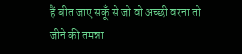हैं बीत जाए सकूँ से जो वो अच्छी वरना तो जीने की तमन्ना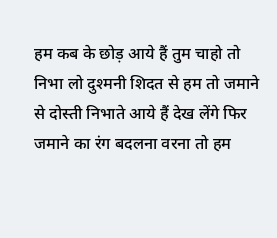हम कब के छोड़ आये हैं तुम चाहो तो निभा लो दुश्मनी शिदत से हम तो जमाने से दोस्ती निभाते आये हैं देख लेंगे फिर जमाने का रंग बदलना वरना तो हम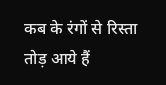कब के रंगों से रिस्ता तोड़ आये हैं